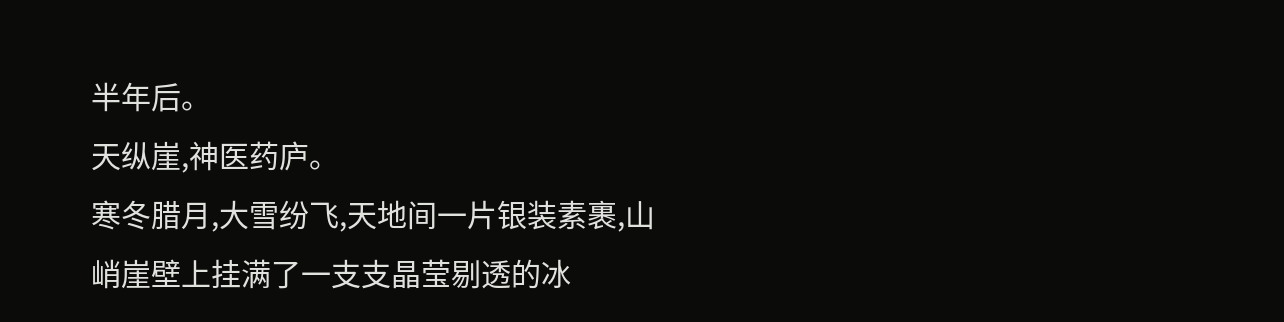半年后。
天纵崖,神医药庐。
寒冬腊月,大雪纷飞,天地间一片银装素裹,山峭崖壁上挂满了一支支晶莹剔透的冰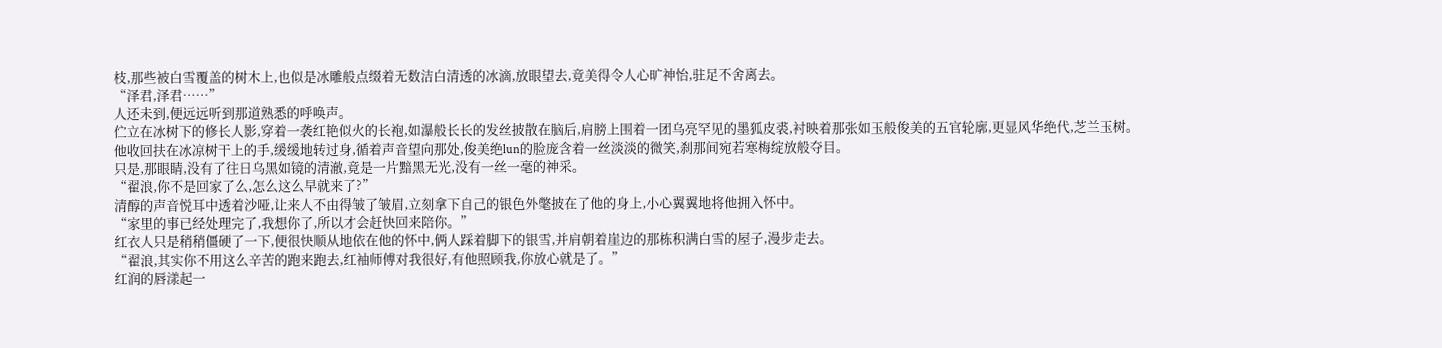枝,那些被白雪覆盖的树木上,也似是冰雕般点缀着无数洁白清透的冰滴,放眼望去,竟美得令人心旷神怡,驻足不舍离去。
“泽君,泽君……”
人还未到,便远远听到那道熟悉的呼唤声。
伫立在冰树下的修长人影,穿着一袭红艳似火的长袍,如瀑般长长的发丝披散在脑后,肩膀上围着一团乌亮罕见的墨狐皮裘,衬映着那张如玉般俊美的五官轮廓,更显风华绝代,芝兰玉树。
他收回扶在冰凉树干上的手,缓缓地转过身,循着声音望向那处,俊美绝lun的脸庞含着一丝淡淡的微笑,刹那间宛若寒梅绽放般夺目。
只是,那眼睛,没有了往日乌黑如镜的清澈,竟是一片黯黑无光,没有一丝一毫的神采。
“翟浪,你不是回家了么,怎么这么早就来了?”
清醇的声音悦耳中透着沙哑,让来人不由得皱了皱眉,立刻拿下自己的银色外氅披在了他的身上,小心翼翼地将他拥入怀中。
“家里的事已经处理完了,我想你了,所以才会赶快回来陪你。”
红衣人只是稍稍僵硬了一下,便很快顺从地依在他的怀中,俩人踩着脚下的银雪,并肩朝着崖边的那栋积满白雪的屋子,漫步走去。
“翟浪,其实你不用这么辛苦的跑来跑去,红袖师傅对我很好,有他照顾我,你放心就是了。”
红润的唇漾起一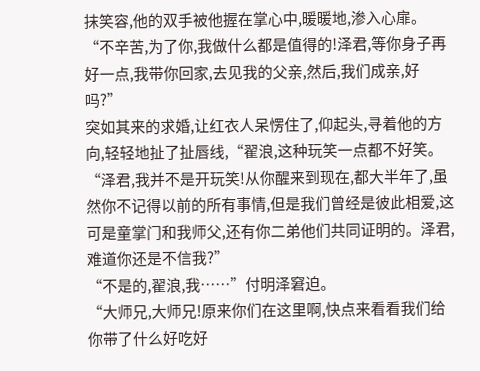抹笑容,他的双手被他握在掌心中,暖暖地,渗入心扉。
“不辛苦,为了你,我做什么都是值得的!泽君,等你身子再好一点,我带你回家,去见我的父亲,然后,我们成亲,好吗?”
突如其来的求婚,让红衣人呆愣住了,仰起头,寻着他的方向,轻轻地扯了扯唇线,“翟浪,这种玩笑一点都不好笑。
“泽君,我并不是开玩笑!从你醒来到现在,都大半年了,虽然你不记得以前的所有事情,但是我们曾经是彼此相爱,这可是童掌门和我师父,还有你二弟他们共同证明的。泽君,难道你还是不信我?”
“不是的,翟浪,我……”付明泽窘迫。
“大师兄,大师兄!原来你们在这里啊,快点来看看我们给你带了什么好吃好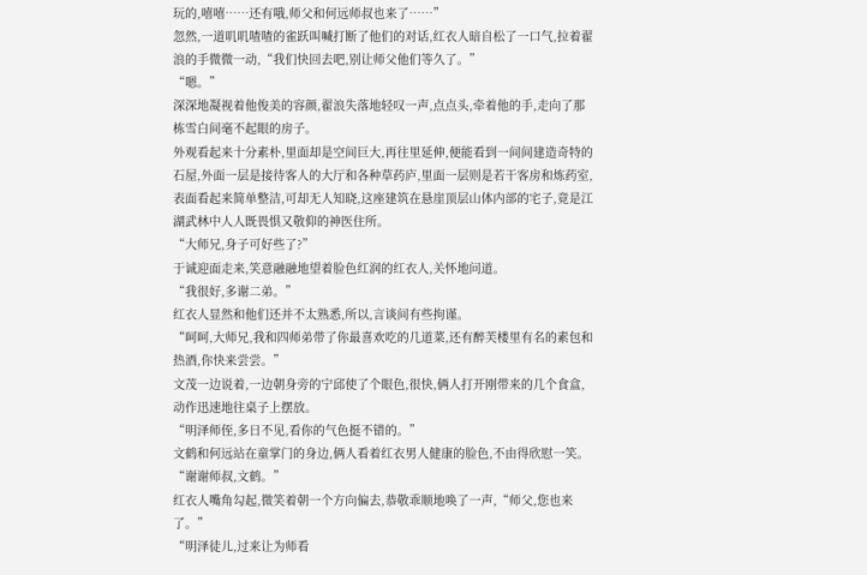玩的,嘻嘻……还有哦,师父和何远师叔也来了……”
忽然,一道叽叽喳喳的雀跃叫喊打断了他们的对话,红衣人暗自松了一口气,拉着翟浪的手微微一动,“我们快回去吧,别让师父他们等久了。”
“嗯。”
深深地凝视着他俊美的容颜,翟浪失落地轻叹一声,点点头,牵着他的手,走向了那栋雪白间毫不起眼的房子。
外观看起来十分素朴,里面却是空间巨大,再往里延伸,便能看到一间间建造奇特的石屋,外面一层是接待客人的大厅和各种草药庐,里面一层则是若干客房和炼药室,表面看起来简单整洁,可却无人知晓,这座建筑在悬崖顶层山体内部的宅子,竟是江湖武林中人人既畏惧又敬仰的神医住所。
“大师兄,身子可好些了?”
于诚迎面走来,笑意融融地望着脸色红润的红衣人,关怀地问道。
“我很好,多谢二弟。”
红衣人显然和他们还并不太熟悉,所以,言谈间有些拘谨。
“呵呵,大师兄,我和四师弟带了你最喜欢吃的几道菜,还有醉芙楼里有名的素包和热酒,你快来尝尝。”
文茂一边说着,一边朝身旁的宁邱使了个眼色,很快,俩人打开刚带来的几个食盒,动作迅速地往桌子上摆放。
“明泽师侄,多日不见,看你的气色挺不错的。”
文鹤和何远站在童掌门的身边,俩人看着红衣男人健康的脸色,不由得欣慰一笑。
“谢谢师叔,文鹤。”
红衣人嘴角勾起,微笑着朝一个方向偏去,恭敬乖顺地唤了一声,“师父,您也来了。”
“明泽徒儿,过来让为师看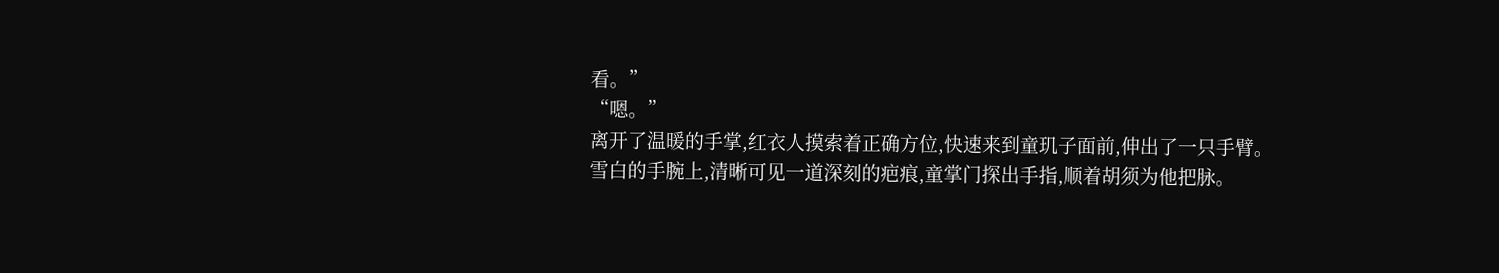看。”
“嗯。”
离开了温暖的手掌,红衣人摸索着正确方位,快速来到童玑子面前,伸出了一只手臂。
雪白的手腕上,清晰可见一道深刻的疤痕,童掌门探出手指,顺着胡须为他把脉。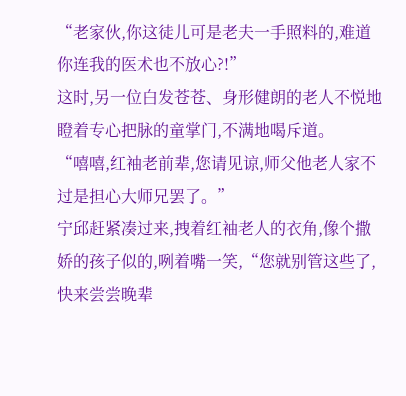“老家伙,你这徒儿可是老夫一手照料的,难道你连我的医术也不放心?!”
这时,另一位白发苍苍、身形健朗的老人不悦地瞪着专心把脉的童掌门,不满地喝斥道。
“嘻嘻,红袖老前辈,您请见谅,师父他老人家不过是担心大师兄罢了。”
宁邱赶紧凑过来,拽着红袖老人的衣角,像个撒娇的孩子似的,咧着嘴一笑,“您就别管这些了,快来尝尝晚辈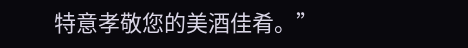特意孝敬您的美酒佳肴。”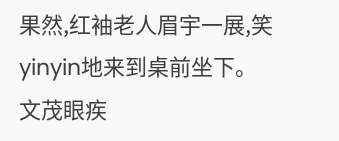果然,红袖老人眉宇一展,笑yinyin地来到桌前坐下。
文茂眼疾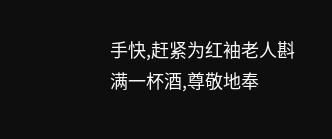手快,赶紧为红袖老人斟满一杯酒,尊敬地奉